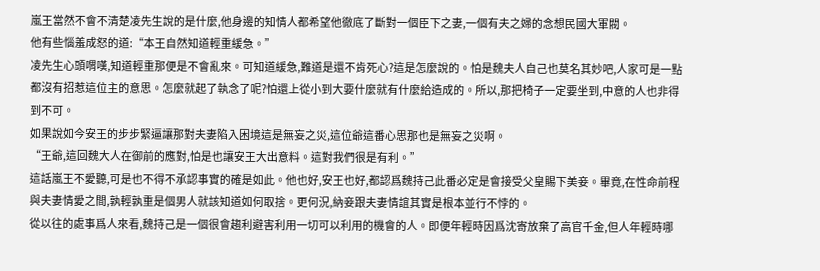嵐王當然不會不清楚凌先生說的是什麼,他身邊的知情人都希望他徹底了斷對一個臣下之妻,一個有夫之婦的念想民國大軍閥。
他有些惱羞成怒的道:“本王自然知道輕重緩急。”
凌先生心頭喟嘆,知道輕重那便是不會亂來。可知道緩急,難道是還不肯死心?這是怎麼說的。怕是魏夫人自己也莫名其妙吧,人家可是一點都沒有招惹這位主的意思。怎麼就起了執念了呢?怕還上從小到大要什麼就有什麼給造成的。所以,那把椅子一定要坐到,中意的人也非得到不可。
如果說如今安王的步步緊逼讓那對夫妻陷入困境這是無妄之災,這位爺這番心思那也是無妄之災啊。
“王爺,這回魏大人在御前的應對,怕是也讓安王大出意料。這對我們很是有利。”
這話嵐王不愛聽,可是也不得不承認事實的確是如此。他也好,安王也好,都認爲魏持己此番必定是會接受父皇賜下美妾。畢竟,在性命前程與夫妻情愛之間,孰輕孰重是個男人就該知道如何取捨。更何況,納妾跟夫妻情誼其實是根本並行不悖的。
從以往的處事爲人來看,魏持己是一個很會趨利避害利用一切可以利用的機會的人。即便年輕時因爲沈寄放棄了高官千金,但人年輕時哪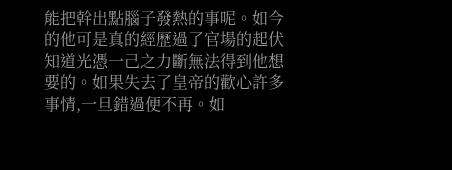能把幹出點腦子發熱的事呢。如今的他可是真的經歷過了官場的起伏知道光憑一己之力斷無法得到他想要的。如果失去了皇帝的歡心許多事情,一旦錯過便不再。如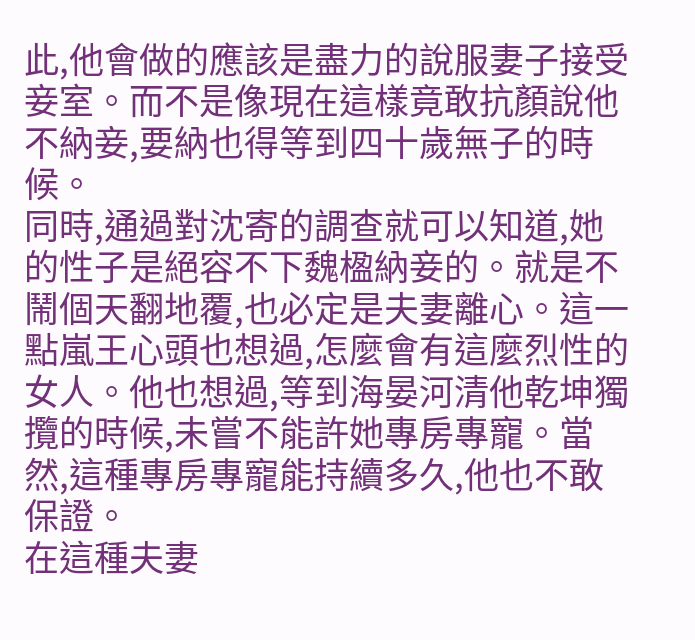此,他會做的應該是盡力的說服妻子接受妾室。而不是像現在這樣竟敢抗顏說他不納妾,要納也得等到四十歲無子的時候。
同時,通過對沈寄的調查就可以知道,她的性子是絕容不下魏楹納妾的。就是不鬧個天翻地覆,也必定是夫妻離心。這一點嵐王心頭也想過,怎麼會有這麼烈性的女人。他也想過,等到海晏河清他乾坤獨攬的時候,未嘗不能許她專房專寵。當然,這種專房專寵能持續多久,他也不敢保證。
在這種夫妻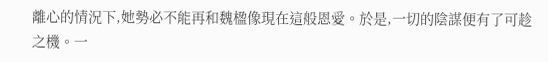離心的情況下,她勢必不能再和魏楹像現在這般恩愛。於是,一切的陰謀便有了可趁之機。一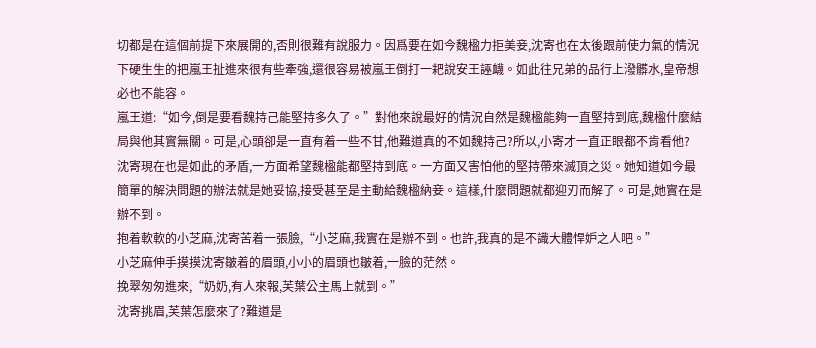切都是在這個前提下來展開的,否則很難有說服力。因爲要在如今魏楹力拒美妾,沈寄也在太後跟前使力氣的情況下硬生生的把嵐王扯進來很有些牽強,還很容易被嵐王倒打一耙說安王誣衊。如此往兄弟的品行上潑髒水,皇帝想必也不能容。
嵐王道:“如今,倒是要看魏持己能堅持多久了。”對他來說最好的情況自然是魏楹能夠一直堅持到底,魏楹什麼結局與他其實無關。可是,心頭卻是一直有着一些不甘,他難道真的不如魏持己?所以,小寄才一直正眼都不肯看他?
沈寄現在也是如此的矛盾,一方面希望魏楹能都堅持到底。一方面又害怕他的堅持帶來滅頂之災。她知道如今最簡單的解決問題的辦法就是她妥協,接受甚至是主動給魏楹納妾。這樣,什麼問題就都迎刃而解了。可是,她實在是辦不到。
抱着軟軟的小芝麻,沈寄苦着一張臉,“小芝麻,我實在是辦不到。也許,我真的是不識大體悍妒之人吧。”
小芝麻伸手摸摸沈寄皺着的眉頭,小小的眉頭也皺着,一臉的茫然。
挽翠匆匆進來,“奶奶,有人來報,芙葉公主馬上就到。”
沈寄挑眉,芙葉怎麼來了?難道是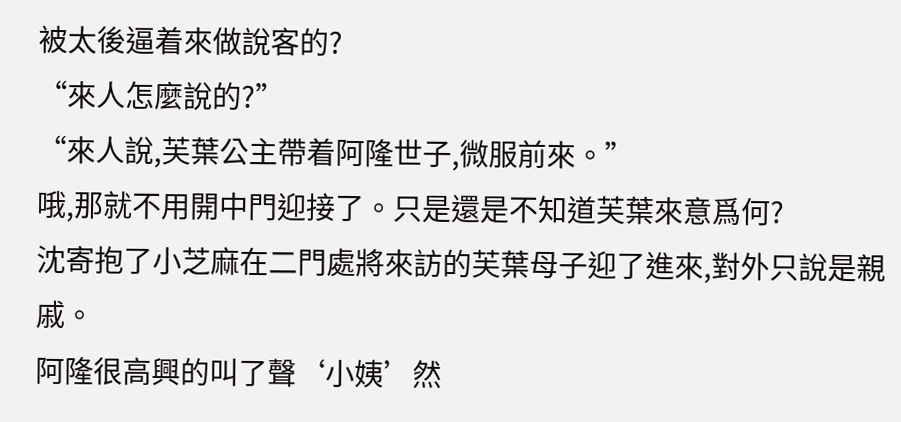被太後逼着來做說客的?
“來人怎麼說的?”
“來人說,芙葉公主帶着阿隆世子,微服前來。”
哦,那就不用開中門迎接了。只是還是不知道芙葉來意爲何?
沈寄抱了小芝麻在二門處將來訪的芙葉母子迎了進來,對外只說是親戚。
阿隆很高興的叫了聲‘小姨’然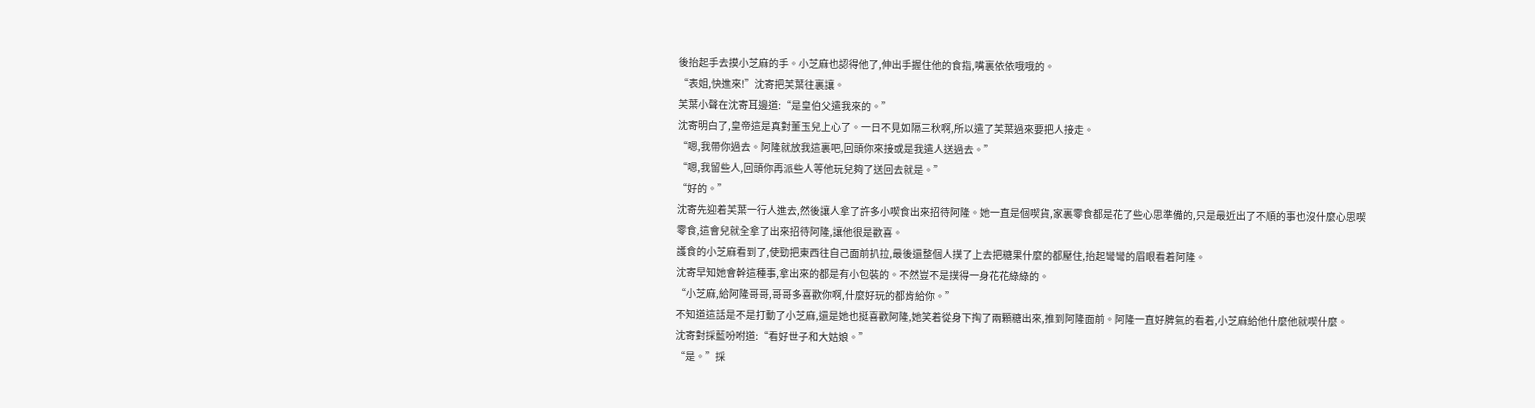後抬起手去摸小芝麻的手。小芝麻也認得他了,伸出手握住他的食指,嘴裏依依哦哦的。
“表姐,快進來!”沈寄把芙葉往裏讓。
芙葉小聲在沈寄耳邊道:“是皇伯父遣我來的。”
沈寄明白了,皇帝這是真對董玉兒上心了。一日不見如隔三秋啊,所以遣了芙葉過來要把人接走。
“嗯,我帶你過去。阿隆就放我這裏吧,回頭你來接或是我遣人送過去。”
“嗯,我留些人,回頭你再派些人等他玩兒夠了送回去就是。”
“好的。”
沈寄先迎着芙葉一行人進去,然後讓人拿了許多小喫食出來招待阿隆。她一直是個喫貨,家裏零食都是花了些心思準備的,只是最近出了不順的事也沒什麼心思喫零食,這會兒就全拿了出來招待阿隆,讓他很是歡喜。
護食的小芝麻看到了,使勁把東西往自己面前扒拉,最後還整個人撲了上去把糖果什麼的都壓住,抬起彎彎的眉眼看着阿隆。
沈寄早知她會幹這種事,拿出來的都是有小包裝的。不然豈不是撲得一身花花綠綠的。
“小芝麻,給阿隆哥哥,哥哥多喜歡你啊,什麼好玩的都肯給你。”
不知道這話是不是打動了小芝麻,還是她也挺喜歡阿隆,她笑着從身下掏了兩顆糖出來,推到阿隆面前。阿隆一直好脾氣的看着,小芝麻給他什麼他就喫什麼。
沈寄對採藍吩咐道:“看好世子和大姑娘。”
“是。”採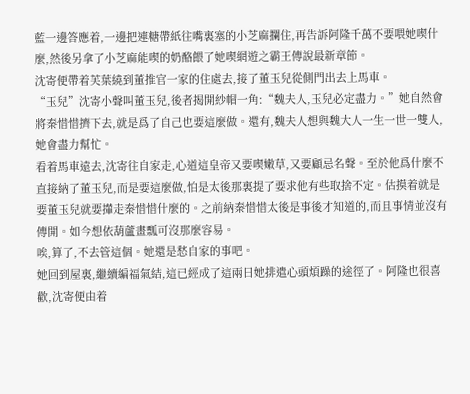藍一邊答應着,一邊把連糖帶紙往嘴裏塞的小芝麻攔住,再告訴阿隆千萬不要喂她喫什麼,然後另拿了小芝麻能喫的奶酪餵了她喫網遊之霸王傳說最新章節。
沈寄便帶着芙葉繞到董推官一家的住處去,接了董玉兒從側門出去上馬車。
“玉兒”沈寄小聲叫董玉兒,後者揭開紗帽一角:“魏夫人,玉兒必定盡力。”她自然會將秦惜惜擠下去,就是爲了自己也要這麼做。還有,魏夫人想與魏大人一生一世一雙人,她會盡力幫忙。
看着馬車遠去,沈寄往自家走,心道這皇帝又要喫嫩草,又要顧忌名聲。至於他爲什麼不直接納了董玉兒,而是要這麼做,怕是太後那裏提了要求他有些取捨不定。估摸着就是要董玉兒就要攆走秦惜惜什麼的。之前納秦惜惜太後是事後才知道的,而且事情並沒有傳開。如今想依葫蘆畫瓢可沒那麼容易。
唉,算了,不去管這個。她還是愁自家的事吧。
她回到屋裏,繼續編福氣結,這已經成了這兩日她排遣心頭煩躁的途徑了。阿隆也很喜歡,沈寄便由着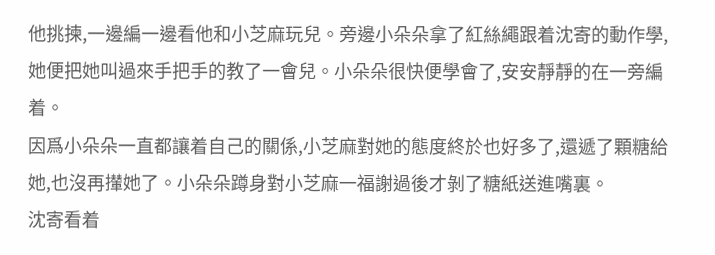他挑揀,一邊編一邊看他和小芝麻玩兒。旁邊小朵朵拿了紅絲繩跟着沈寄的動作學,她便把她叫過來手把手的教了一會兒。小朵朵很快便學會了,安安靜靜的在一旁編着。
因爲小朵朵一直都讓着自己的關係,小芝麻對她的態度終於也好多了,還遞了顆糖給她,也沒再攆她了。小朵朵蹲身對小芝麻一福謝過後才剝了糖紙送進嘴裏。
沈寄看着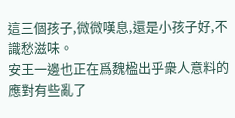這三個孩子,微微嘆息,還是小孩子好,不識愁滋味。
安王一邊也正在爲魏楹出乎衆人意料的應對有些亂了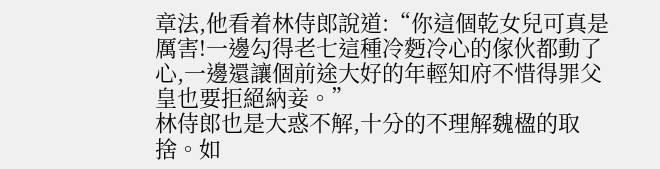章法,他看着林侍郎說道:“你這個乾女兒可真是厲害!一邊勾得老七這種冷麪冷心的傢伙都動了心,一邊還讓個前途大好的年輕知府不惜得罪父皇也要拒絕納妾。”
林侍郎也是大惑不解,十分的不理解魏楹的取捨。如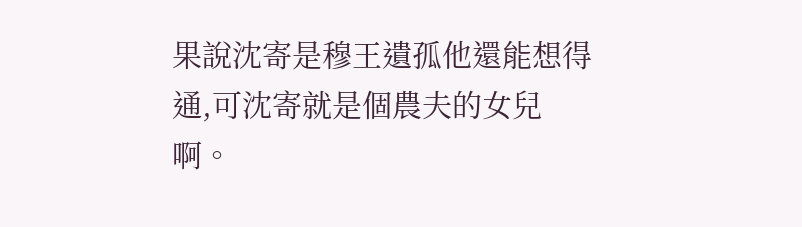果說沈寄是穆王遺孤他還能想得通,可沈寄就是個農夫的女兒啊。